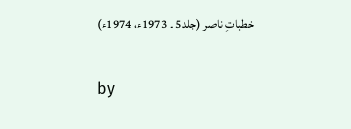خطباتِ ناصر (جلد5 ۔ 1973ء، 1974ء)

by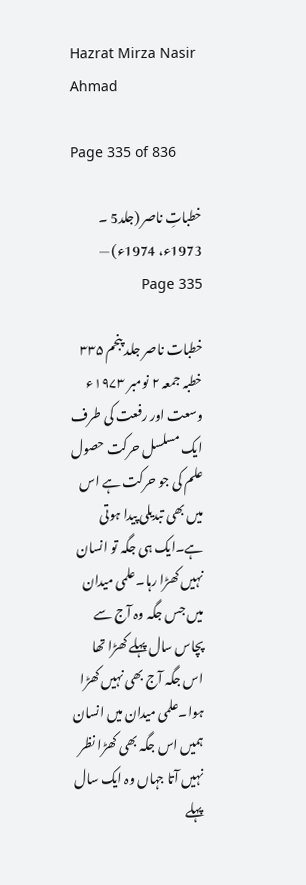Hazrat Mirza Nasir Ahmad

Page 335 of 836

خطباتِ ناصر (جلد5 ۔ 1973ء، 1974ء) — Page 335

خطبات ناصر جلد پنجم ۳۳۵ خطبہ جمعہ ۲ نومبر ۱۹۷۳ء وسعت اور رفعت کی طرف ایک مسلسل حرکت حصول علم کی جو حرکت ہے اس میں بھی تبدیلی پیدا ہوتی ہے۔ایک ہی جگہ تو انسان نہیں کھڑا رہا۔علمی میدان میں جس جگہ وہ آج سے پچاس سال پہلے کھڑا تھا اس جگہ آج بھی نہیں کھڑا ہوا۔علمی میدان میں انسان ہمیں اس جگہ بھی کھڑا نظر نہیں آتا جہاں وہ ایک سال پہلے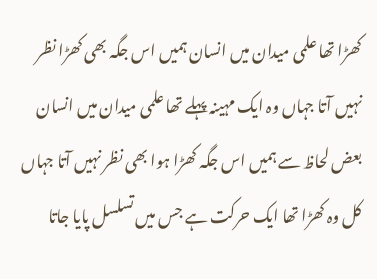کھڑا تھا علمی میدان میں انسان ہمیں اس جگہ بھی کھڑا نظر نہیں آتا جہاں وہ ایک مہینہ پہلے تھا علمی میدان میں انسان بعض لحاظ سے ہمیں اس جگہ کھڑا ہوا بھی نظر نہیں آتا جہاں کل وہ کھڑا تھا ایک حرکت ہے جس میں تسلسل پایا جاتا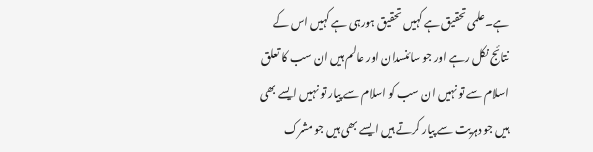ہے۔علمی تحقیق ہے کہیں تحقیق ہورہی ہے کہیں اس کے نتائج نکل رہے اور جو سائنسدان اور عالم ہیں ان سب کا تعلق اسلام سے تو نہیں ان سب کو اسلام سے پیار تو نہیں ایسے بھی ہیں جو دہریت سے پیار کرتے ہیں ایسے بھی ہیں جو مشرک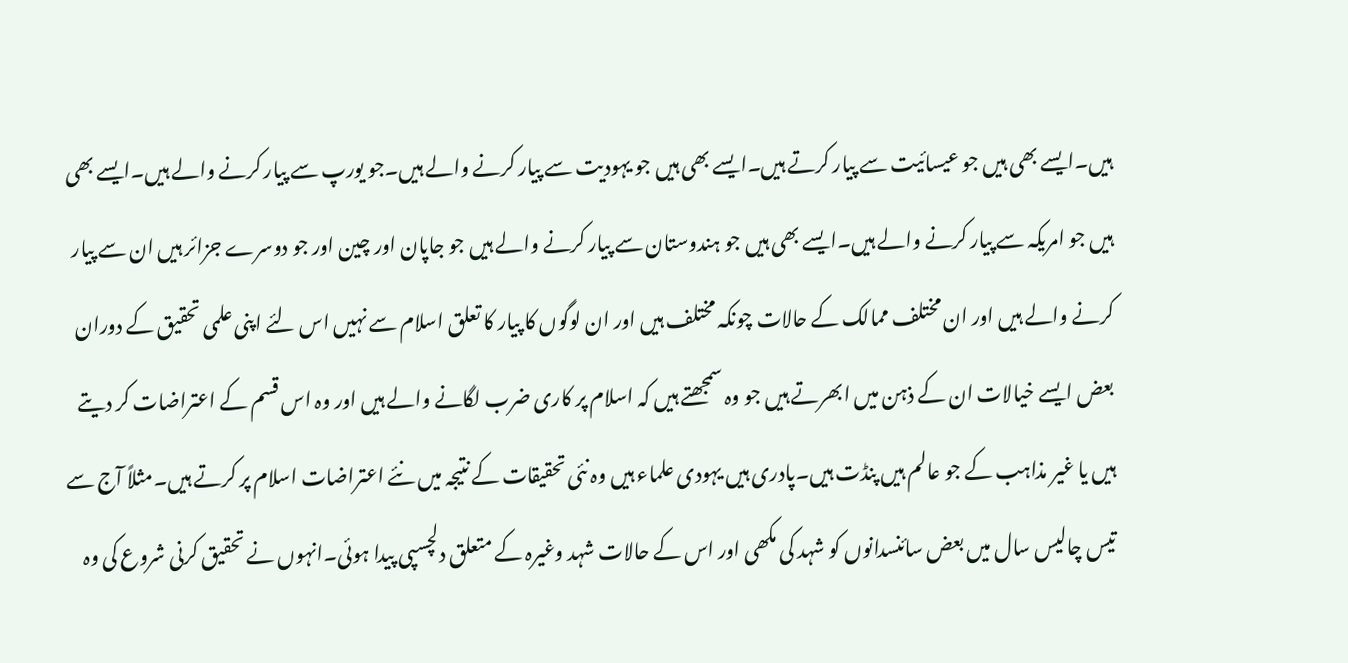ہیں۔ایسے بھی ہیں جو عیسائیت سے پیار کرتے ہیں۔ایسے بھی ہیں جو یہودیت سے پیار کرنے والے ہیں۔جو یورپ سے پیار کرنے والے ہیں۔ایسے بھی ہیں جو امریکہ سے پیار کرنے والے ہیں۔ایسے بھی ہیں جو ہندوستان سے پیار کرنے والے ہیں جو جاپان اور چین اور جو دوسرے جزائر ہیں ان سے پیار کرنے والے ہیں اور ان مختلف ممالک کے حالات چونکہ مختلف ہیں اور ان لوگوں کا پیار کا تعلق اسلام سے نہیں اس لئے اپنی علمی تحقیق کے دوران بعض ایسے خیالات ان کے ذہن میں ابھرتے ہیں جو وہ سمجھتے ہیں کہ اسلام پر کاری ضرب لگانے والے ہیں اور وہ اس قسم کے اعتراضات کر دیتے ہیں یا غیر مذاہب کے جو عالم ہیں پنڈت ہیں۔پادری ہیں یہودی علماء ہیں وہ نئی تحقیقات کے نتیجہ میں نئے اعتراضات اسلام پر کرتے ہیں۔مثلاً آج سے تیس چالیس سال میں بعض سائنسدانوں کو شہد کی مکھی اور اس کے حالات شہد وغیرہ کے متعلق دلچسپی پیدا ہوئی۔انہوں نے تحقیق کرنی شروع کی وہ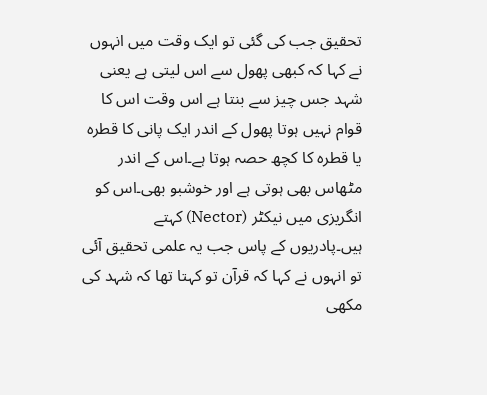تحقیق جب کی گئی تو ایک وقت میں انہوں نے کہا کہ کبھی پھول سے اس لیتی ہے یعنی شہد جس چیز سے بنتا ہے اس وقت اس کا قوام نہیں ہوتا پھول کے اندر ایک پانی کا قطرہ یا قطرہ کا کچھ حصہ ہوتا ہے۔اس کے اندر مٹھاس بھی ہوتی ہے اور خوشبو بھی۔اس کو انگریزی میں نیکٹر (Nector) کہتے ہیں۔پادریوں کے پاس جب یہ علمی تحقیق آئی تو انہوں نے کہا کہ قرآن تو کہتا تھا کہ شہد کی مکھی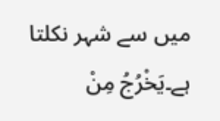میں سے شہر نکلتا ہے۔يَخْرُجُ مِنْ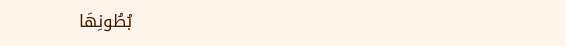بُطُونِهَا